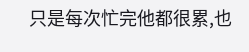只是每次忙完他都很累,也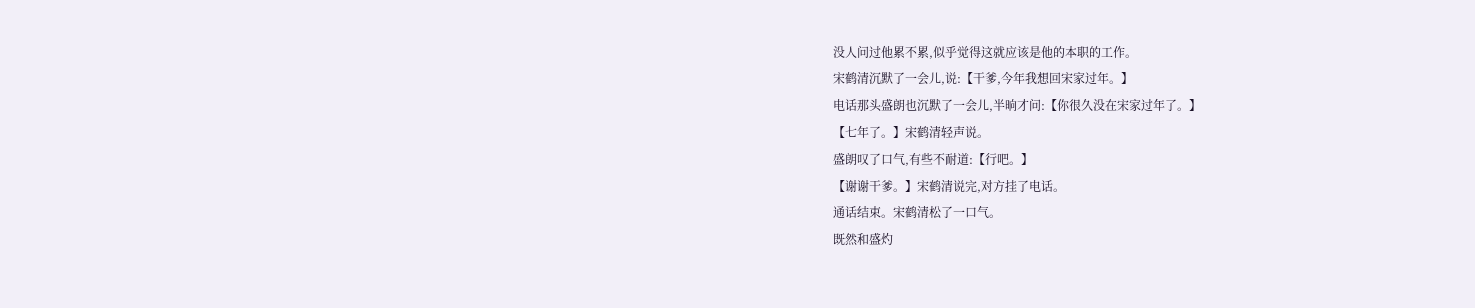没人问过他累不累,似乎觉得这就应该是他的本职的工作。
宋鹤清沉默了一会儿,说:【干爹,今年我想回宋家过年。】
电话那头盛朗也沉默了一会儿,半晌才问:【你很久没在宋家过年了。】
【七年了。】宋鹤清轻声说。
盛朗叹了口气,有些不耐道:【行吧。】
【谢谢干爹。】宋鹤清说完,对方挂了电话。
通话结束。宋鹤清松了一口气。
既然和盛灼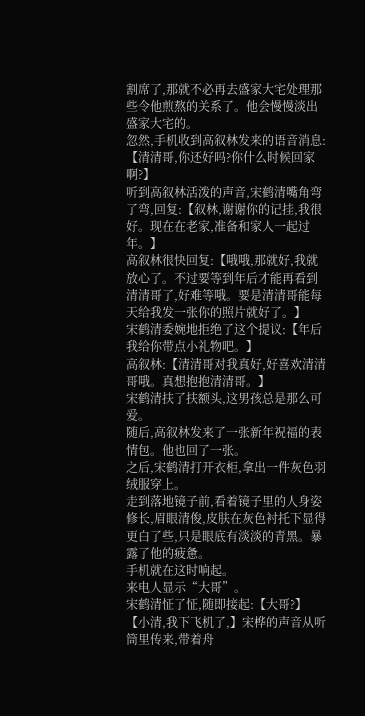割席了,那就不必再去盛家大宅处理那些令他煎熬的关系了。他会慢慢淡出盛家大宅的。
忽然,手机收到高叙林发来的语音消息:【清清哥,你还好吗?你什么时候回家啊?】
听到高叙林活泼的声音,宋鹤清嘴角弯了弯,回复:【叙林,谢谢你的记挂,我很好。现在在老家,准备和家人一起过年。】
高叙林很快回复:【哦哦,那就好,我就放心了。不过要等到年后才能再看到清清哥了,好难等哦。要是清清哥能每天给我发一张你的照片就好了。】
宋鹤清委婉地拒绝了这个提议:【年后我给你带点小礼物吧。】
高叙林:【清清哥对我真好,好喜欢清清哥哦。真想抱抱清清哥。】
宋鹤清扶了扶额头,这男孩总是那么可爱。
随后,高叙林发来了一张新年祝福的表情包。他也回了一张。
之后,宋鹤清打开衣柜,拿出一件灰色羽绒服穿上。
走到落地镜子前,看着镜子里的人身姿修长,眉眼清俊,皮肤在灰色衬托下显得更白了些,只是眼底有淡淡的青黑。暴露了他的疲惫。
手机就在这时响起。
来电人显示“大哥”。
宋鹤清怔了怔,随即接起:【大哥?】
【小清,我下飞机了,】宋桦的声音从听筒里传来,带着舟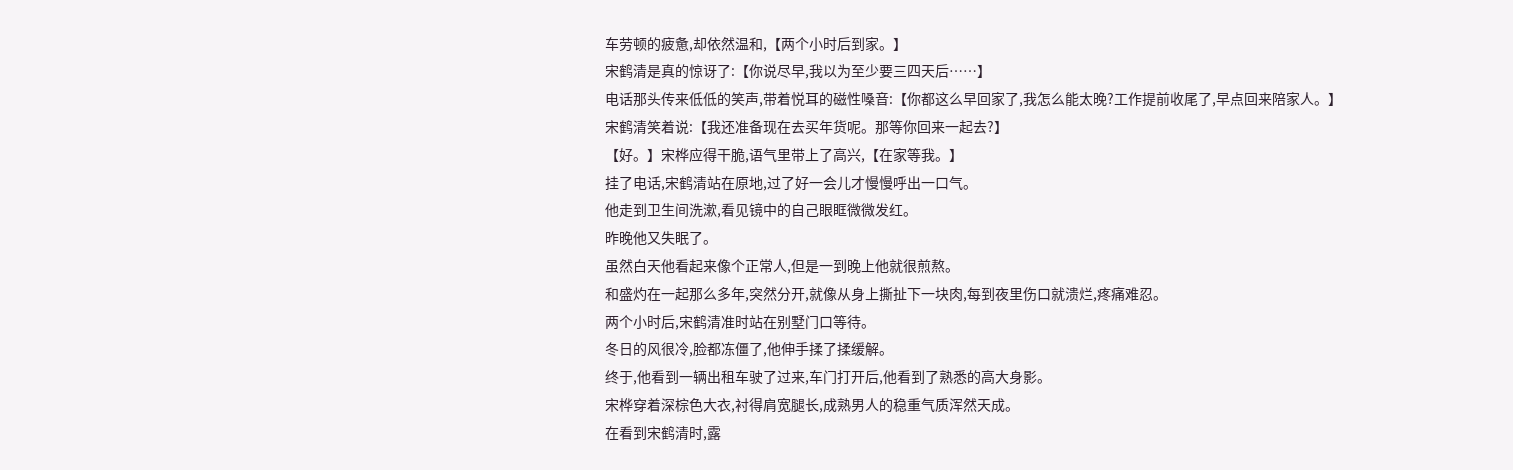车劳顿的疲惫,却依然温和,【两个小时后到家。】
宋鹤清是真的惊讶了:【你说尽早,我以为至少要三四天后……】
电话那头传来低低的笑声,带着悦耳的磁性嗓音:【你都这么早回家了,我怎么能太晚?工作提前收尾了,早点回来陪家人。】
宋鹤清笑着说:【我还准备现在去买年货呢。那等你回来一起去?】
【好。】宋桦应得干脆,语气里带上了高兴,【在家等我。】
挂了电话,宋鹤清站在原地,过了好一会儿才慢慢呼出一口气。
他走到卫生间洗漱,看见镜中的自己眼眶微微发红。
昨晚他又失眠了。
虽然白天他看起来像个正常人,但是一到晚上他就很煎熬。
和盛灼在一起那么多年,突然分开,就像从身上撕扯下一块肉,每到夜里伤口就溃烂,疼痛难忍。
两个小时后,宋鹤清准时站在别墅门口等待。
冬日的风很冷,脸都冻僵了,他伸手揉了揉缓解。
终于,他看到一辆出租车驶了过来,车门打开后,他看到了熟悉的高大身影。
宋桦穿着深棕色大衣,衬得肩宽腿长,成熟男人的稳重气质浑然天成。
在看到宋鹤清时,露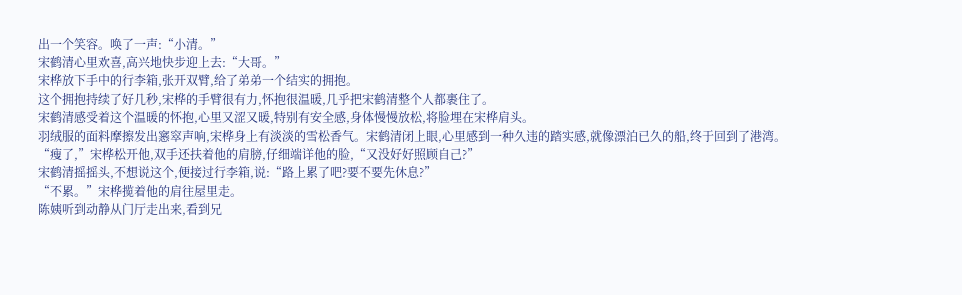出一个笑容。唤了一声:“小清。”
宋鹤清心里欢喜,高兴地快步迎上去:“大哥。”
宋桦放下手中的行李箱,张开双臂,给了弟弟一个结实的拥抱。
这个拥抱持续了好几秒,宋桦的手臂很有力,怀抱很温暖,几乎把宋鹤清整个人都裹住了。
宋鹤清感受着这个温暖的怀抱,心里又涩又暖,特别有安全感,身体慢慢放松,将脸埋在宋桦肩头。
羽绒服的面料摩擦发出窸窣声响,宋桦身上有淡淡的雪松香气。宋鹤清闭上眼,心里感到一种久违的踏实感,就像漂泊已久的船,终于回到了港湾。
“瘦了,”宋桦松开他,双手还扶着他的肩膀,仔细端详他的脸,“又没好好照顾自己?”
宋鹤清摇摇头,不想说这个,便接过行李箱,说:“路上累了吧?要不要先休息?”
“不累。”宋桦揽着他的肩往屋里走。
陈姨听到动静从门厅走出来,看到兄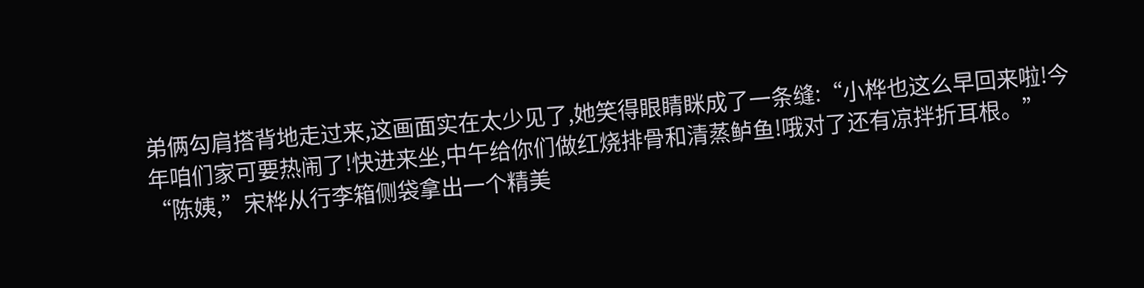弟俩勾肩搭背地走过来,这画面实在太少见了,她笑得眼睛眯成了一条缝:“小桦也这么早回来啦!今年咱们家可要热闹了!快进来坐,中午给你们做红烧排骨和清蒸鲈鱼!哦对了还有凉拌折耳根。”
“陈姨,”宋桦从行李箱侧袋拿出一个精美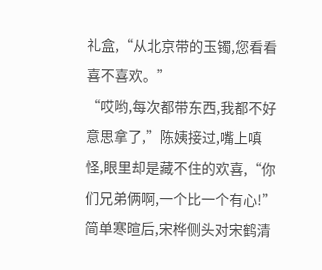礼盒,“从北京带的玉镯,您看看喜不喜欢。”
“哎哟,每次都带东西,我都不好意思拿了,”陈姨接过,嘴上嗔怪,眼里却是藏不住的欢喜,“你们兄弟俩啊,一个比一个有心!”
简单寒暄后,宋桦侧头对宋鹤清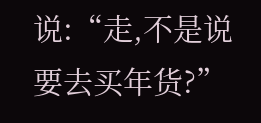说:“走,不是说要去买年货?”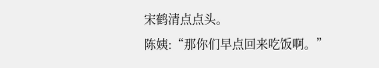宋鹤清点点头。
陈姨:“那你们早点回来吃饭啊。”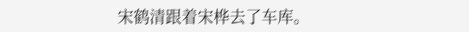宋鹤清跟着宋桦去了车库。